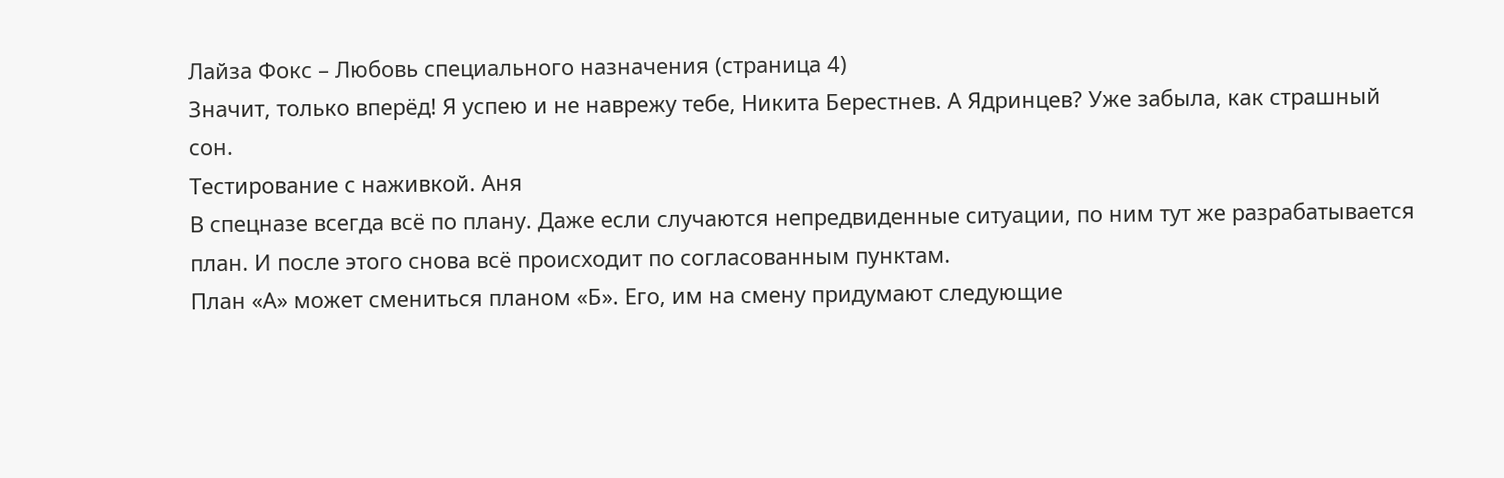Лайза Фокс – Любовь специального назначения (страница 4)
Значит, только вперёд! Я успею и не наврежу тебе, Никита Берестнев. А Ядринцев? Уже забыла, как страшный сон.
Тестирование с наживкой. Аня
В спецназе всегда всё по плану. Даже если случаются непредвиденные ситуации, по ним тут же разрабатывается план. И после этого снова всё происходит по согласованным пунктам.
План «А» может смениться планом «Б». Его, им на смену придумают следующие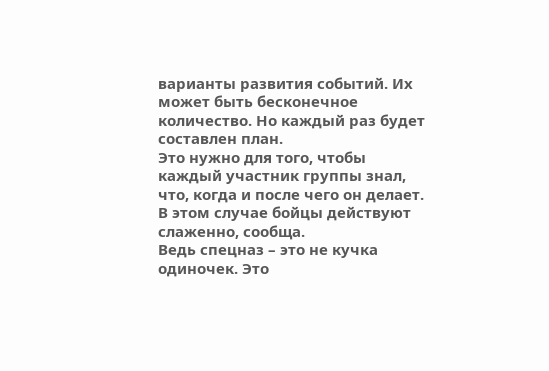варианты развития событий. Их может быть бесконечное количество. Но каждый раз будет составлен план.
Это нужно для того, чтобы каждый участник группы знал, что, когда и после чего он делает. В этом случае бойцы действуют слаженно, сообща.
Ведь спецназ – это не кучка одиночек. Это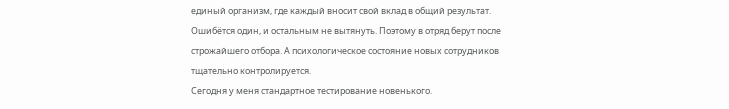единый организм, где каждый вносит свой вклад в общий результат. Ошибётся один, и остальным не вытянуть. Поэтому в отряд берут после строжайшего отбора. А психологическое состояние новых сотрудников тщательно контролируется.
Сегодня у меня стандартное тестирование новенького.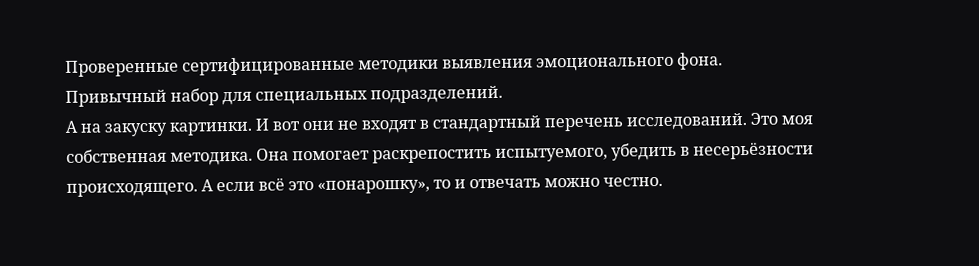Проверенные сертифицированные методики выявления эмоционального фона. Привычный набор для специальных подразделений.
А на закуску картинки. И вот они не входят в стандартный перечень исследований. Это моя собственная методика. Она помогает раскрепостить испытуемого, убедить в несерьёзности происходящего. А если всё это «понарошку», то и отвечать можно честно.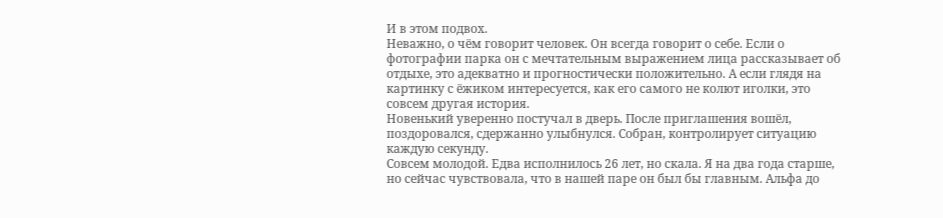И в этом подвох.
Неважно, о чём говорит человек. Он всегда говорит о себе. Если о фотографии парка он с мечтательным выражением лица рассказывает об отдыхе, это адекватно и прогностически положительно. А если глядя на картинку с ёжиком интересуется, как его самого не колют иголки, это совсем другая история.
Новенький уверенно постучал в дверь. После приглашения вошёл, поздоровался, сдержанно улыбнулся. Собран, контролирует ситуацию каждую секунду.
Совсем молодой. Едва исполнилось 26 лет, но скала. Я на два года старше, но сейчас чувствовала, что в нашей паре он был бы главным. Альфа до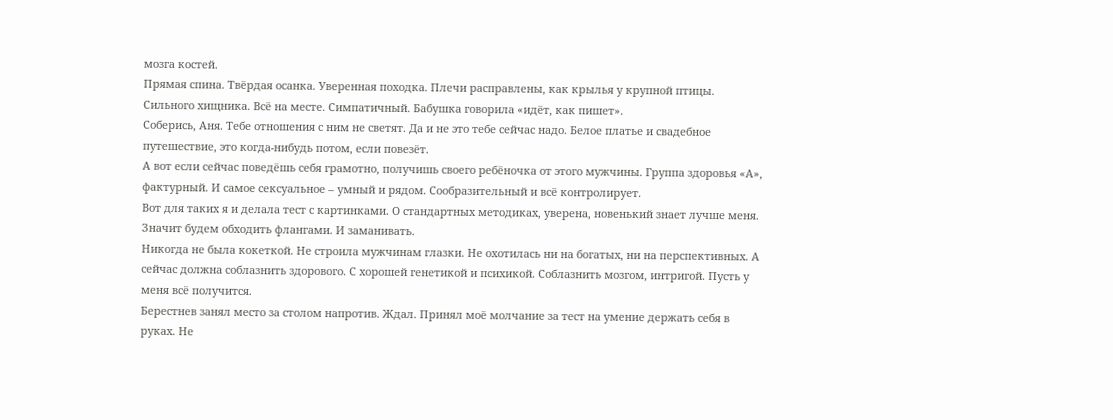мозга костей.
Прямая спина. Твёрдая осанка. Уверенная походка. Плечи расправлены, как крылья у крупной птицы. Сильного хищника. Всё на месте. Симпатичный. Бабушка говорила «идёт, как пишет».
Соберись, Аня. Тебе отношения с ним не светят. Да и не это тебе сейчас надо. Белое платье и свадебное путешествие, это когда-нибудь потом, если повезёт.
А вот если сейчас поведёшь себя грамотно, получишь своего ребёночка от этого мужчины. Группа здоровья «А», фактурный. И самое сексуальное – умный и рядом. Сообразительный и всё контролирует.
Вот для таких я и делала тест с картинками. О стандартных методиках, уверена, новенький знает лучше меня. Значит будем обходить флангами. И заманивать.
Никогда не была кокеткой. Не строила мужчинам глазки. Не охотилась ни на богатых, ни на перспективных. А сейчас должна соблазнить здорового. С хорошей генетикой и психикой. Соблазнить мозгом, интригой. Пусть у меня всё получится.
Берестнев занял место за столом напротив. Ждал. Принял моё молчание за тест на умение держать себя в руках. Не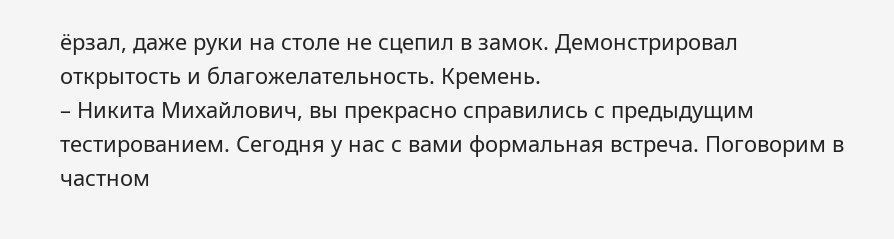ёрзал, даже руки на столе не сцепил в замок. Демонстрировал открытость и благожелательность. Кремень.
– Никита Михайлович, вы прекрасно справились с предыдущим тестированием. Сегодня у нас с вами формальная встреча. Поговорим в частном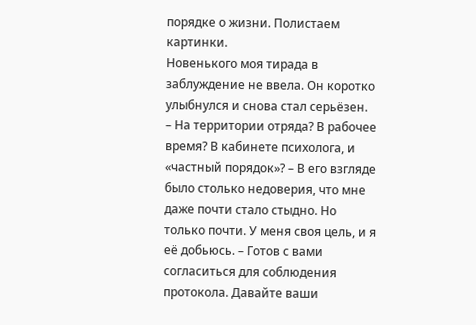порядке о жизни. Полистаем картинки.
Новенького моя тирада в заблуждение не ввела. Он коротко улыбнулся и снова стал серьёзен.
– На территории отряда? В рабочее время? В кабинете психолога, и «частный порядок»? – В его взгляде было столько недоверия, что мне даже почти стало стыдно. Но только почти. У меня своя цель, и я её добьюсь. – Готов с вами согласиться для соблюдения протокола. Давайте ваши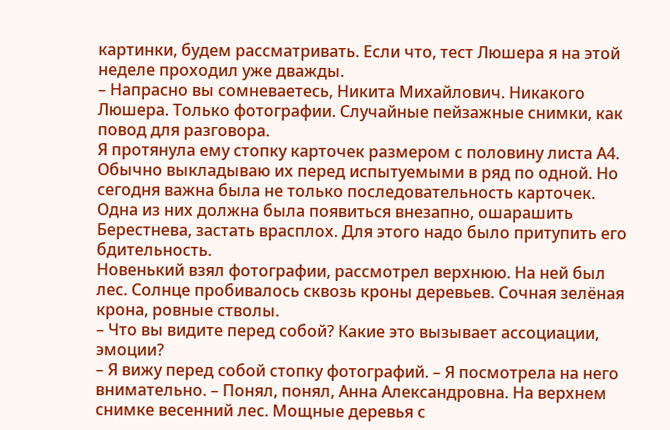картинки, будем рассматривать. Если что, тест Люшера я на этой неделе проходил уже дважды.
– Напрасно вы сомневаетесь, Никита Михайлович. Никакого Люшера. Только фотографии. Случайные пейзажные снимки, как повод для разговора.
Я протянула ему стопку карточек размером с половину листа А4. Обычно выкладываю их перед испытуемыми в ряд по одной. Но сегодня важна была не только последовательность карточек. Одна из них должна была появиться внезапно, ошарашить Берестнева, застать врасплох. Для этого надо было притупить его бдительность.
Новенький взял фотографии, рассмотрел верхнюю. На ней был лес. Солнце пробивалось сквозь кроны деревьев. Сочная зелёная крона, ровные стволы.
– Что вы видите перед собой? Какие это вызывает ассоциации, эмоции?
– Я вижу перед собой стопку фотографий. – Я посмотрела на него внимательно. – Понял, понял, Анна Александровна. На верхнем снимке весенний лес. Мощные деревья с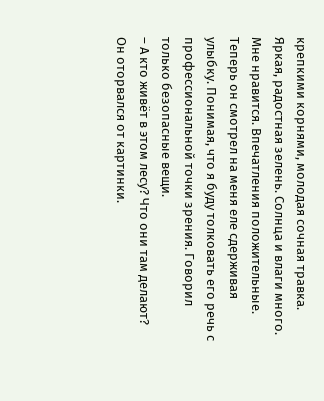крепкими корнями, молодая сочная травка. Яркая, радостная зелень. Солнца и влаги много. Мне нравится. Впечатления положительные.
Теперь он смотрел на меня еле сдерживая улыбку. Понимая, что я буду толковать его речь с профессиональной точки зрения. Говорил только безопасные вещи.
– А кто живёт в этом лесу? Что они там делают?
Он оторвался от картинки.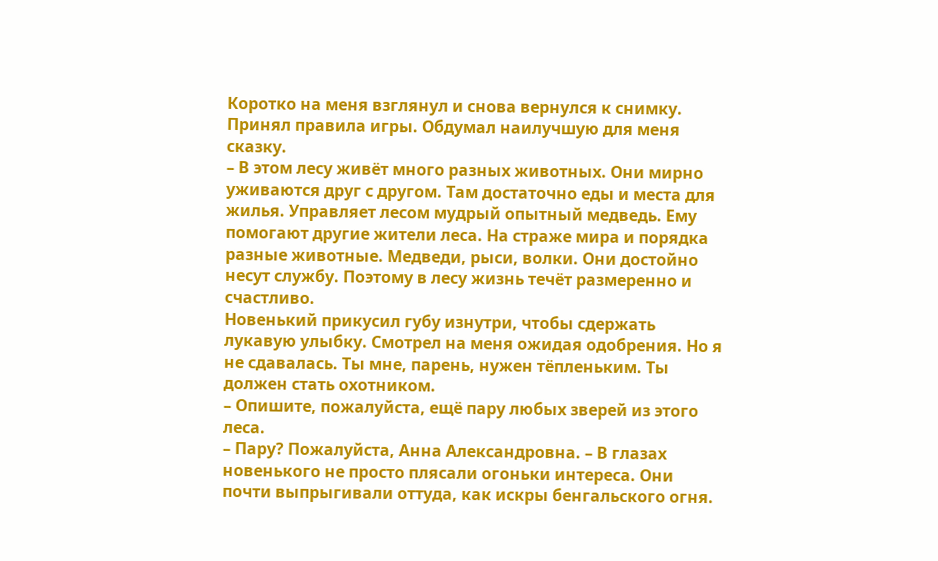Коротко на меня взглянул и снова вернулся к снимку. Принял правила игры. Обдумал наилучшую для меня сказку.
– В этом лесу живёт много разных животных. Они мирно уживаются друг с другом. Там достаточно еды и места для жилья. Управляет лесом мудрый опытный медведь. Ему помогают другие жители леса. На страже мира и порядка разные животные. Медведи, рыси, волки. Они достойно несут службу. Поэтому в лесу жизнь течёт размеренно и счастливо.
Новенький прикусил губу изнутри, чтобы сдержать лукавую улыбку. Смотрел на меня ожидая одобрения. Но я не сдавалась. Ты мне, парень, нужен тёпленьким. Ты должен стать охотником.
– Опишите, пожалуйста, ещё пару любых зверей из этого леса.
– Пару? Пожалуйста, Анна Александровна. – В глазах новенького не просто плясали огоньки интереса. Они почти выпрыгивали оттуда, как искры бенгальского огня.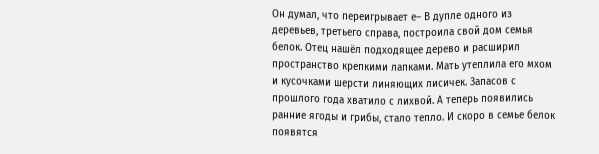Он думал, что переигрывает е– В дупле одного из деревьев, третьего справа, построила свой дом семья белок. Отец нашёл подходящее дерево и расширил пространство крепкими лапками. Мать утеплила его мхом и кусочками шерсти линяющих лисичек. Запасов с прошлого года хватило с лихвой. А теперь появились ранние ягоды и грибы, стало тепло. И скоро в семье белок появятся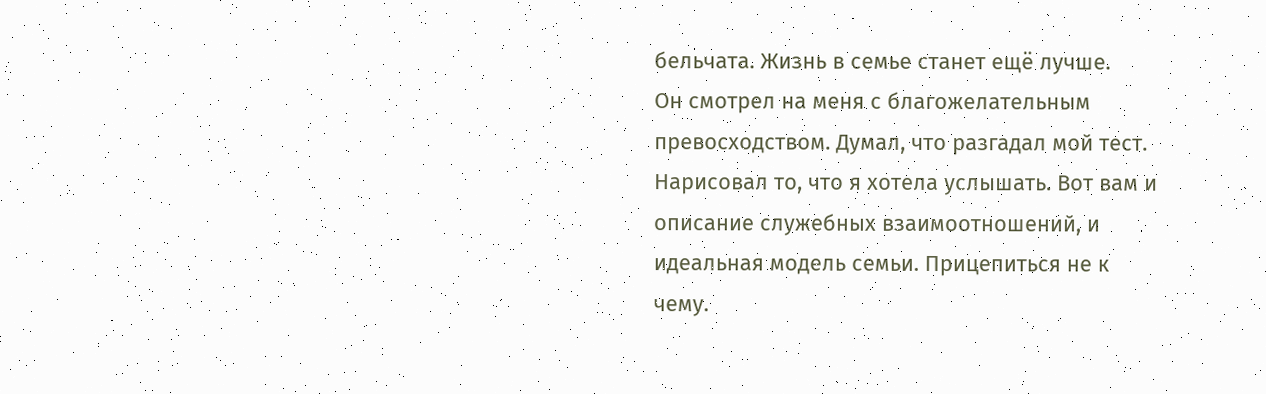бельчата. Жизнь в семье станет ещё лучше.
Он смотрел на меня с благожелательным превосходством. Думал, что разгадал мой тест. Нарисовал то, что я хотела услышать. Вот вам и описание служебных взаимоотношений, и идеальная модель семьи. Прицепиться не к чему.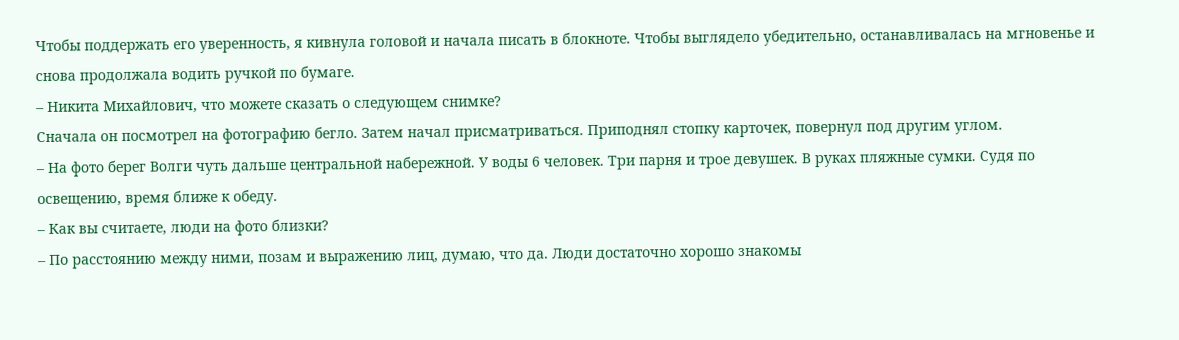Чтобы поддержать его уверенность, я кивнула головой и начала писать в блокноте. Чтобы выглядело убедительно, останавливалась на мгновенье и снова продолжала водить ручкой по бумаге.
– Никита Михайлович, что можете сказать о следующем снимке?
Сначала он посмотрел на фотографию бегло. Затем начал присматриваться. Приподнял стопку карточек, повернул под другим углом.
– На фото берег Волги чуть дальше центральной набережной. У воды 6 человек. Три парня и трое девушек. В руках пляжные сумки. Судя по освещению, время ближе к обеду.
– Как вы считаете, люди на фото близки?
– По расстоянию между ними, позам и выражению лиц, думаю, что да. Люди достаточно хорошо знакомы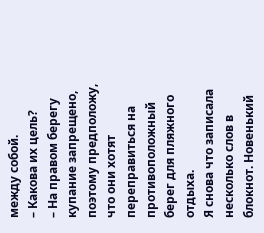между собой.
– Какова их цель?
– На правом берегу купание запрещено, поэтому предположу, что они хотят переправиться на противоположный берег для пляжного отдыха.
Я снова что записала несколько слов в блокнот. Новенький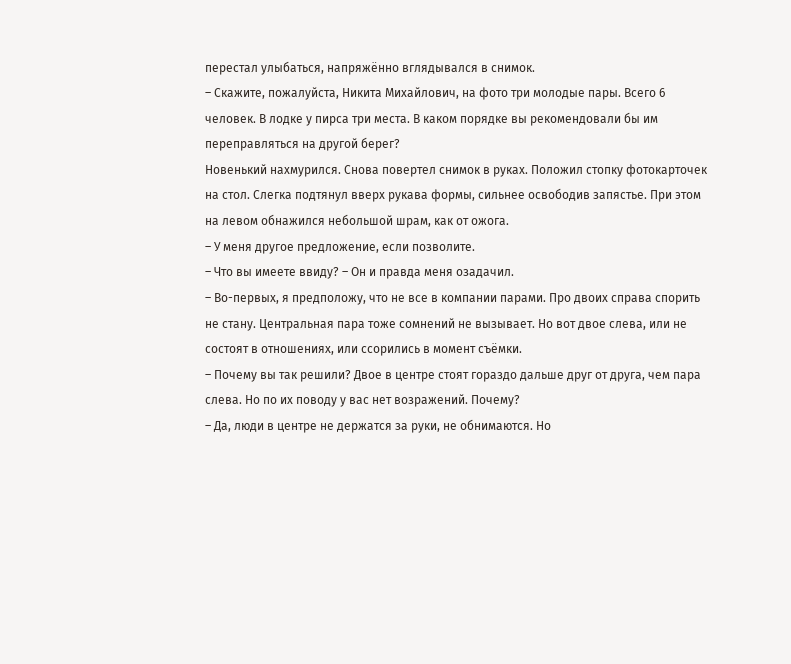перестал улыбаться, напряжённо вглядывался в снимок.
– Скажите, пожалуйста, Никита Михайлович, на фото три молодые пары. Всего 6 человек. В лодке у пирса три места. В каком порядке вы рекомендовали бы им переправляться на другой берег?
Новенький нахмурился. Снова повертел снимок в руках. Положил стопку фотокарточек на стол. Слегка подтянул вверх рукава формы, сильнее освободив запястье. При этом на левом обнажился небольшой шрам, как от ожога.
– У меня другое предложение, если позволите.
– Что вы имеете ввиду? – Он и правда меня озадачил.
– Во-первых, я предположу, что не все в компании парами. Про двоих справа спорить не стану. Центральная пара тоже сомнений не вызывает. Но вот двое слева, или не состоят в отношениях, или ссорились в момент съёмки.
– Почему вы так решили? Двое в центре стоят гораздо дальше друг от друга, чем пара слева. Но по их поводу у вас нет возражений. Почему?
– Да, люди в центре не держатся за руки, не обнимаются. Но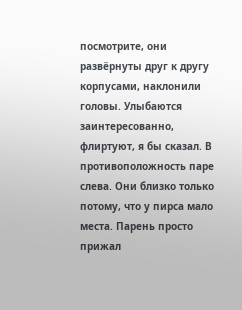посмотрите, они развёрнуты друг к другу корпусами, наклонили головы. Улыбаются заинтересованно, флиртуют, я бы сказал. В противоположность паре слева. Они близко только потому, что у пирса мало места. Парень просто прижал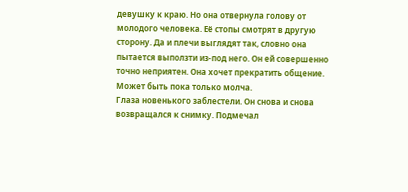девушку к краю. Но она отвернула голову от молодого человека. Её стопы смотрят в другую сторону. Да и плечи выглядят так, словно она пытается выползти из-под него. Он ей совершенно точно неприятен. Она хочет прекратить общение. Может быть пока только молча.
Глаза новенького заблестели. Он снова и снова возвращался к снимку. Подмечал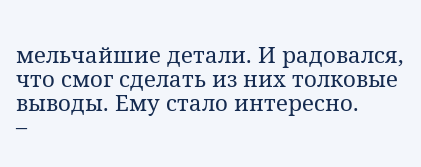мельчайшие детали. И радовался, что смог сделать из них толковые выводы. Ему стало интересно.
–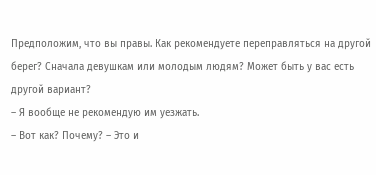Предположим, что вы правы. Как рекомендуете переправляться на другой берег? Сначала девушкам или молодым людям? Может быть у вас есть другой вариант?
– Я вообще не рекомендую им уезжать.
– Вот как? Почему? – Это и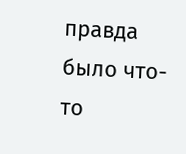правда было что-то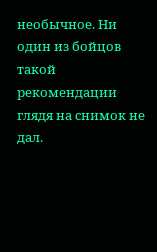необычное. Ни один из бойцов такой рекомендации глядя на снимок не дал.